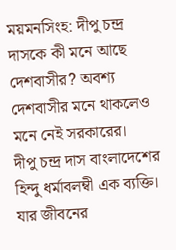ময়মনসিংহ: দীপু চন্দ্র দাসকে কী মনে আছে দেশবাসীর? অবশ্য দেশবাসীর মনে থাকলেও মনে নেই সরকারের।
দীপু চন্দ্র দাস বাংলাদেশের হিন্দু ধর্মাবলম্বী এক ব্যক্তি। যার জীবনের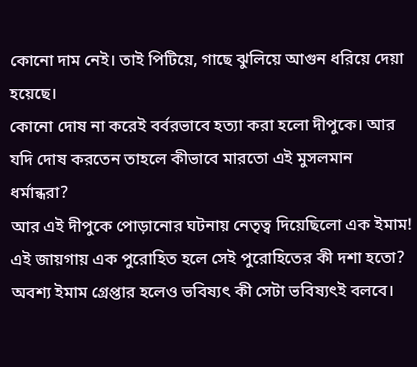কোনো দাম নেই। তাই পিটিয়ে, গাছে ঝুলিয়ে আগুন ধরিয়ে দেয়া হয়েছে।
কোনো দোষ না করেই বর্বরভাবে হত্যা করা হলো দীপুকে। আর যদি দোষ করতেন তাহলে কীভাবে মারতো এই মুসলমান ধর্মান্ধরা?
আর এই দীপুকে পোড়ানোর ঘটনায় নেতৃত্ব দিয়েছিলো এক ইমাম! এই জায়গায় এক পুরোহিত হলে সেই পুরোহিতের কী দশা হতো? অবশ্য ইমাম গ্রেপ্তার হলেও ভবিষ্যৎ কী সেটা ভবিষ্যৎই বলবে।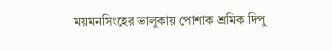ময়মনসিংহের ভালুকায় পোশাক শ্রমিক দিপু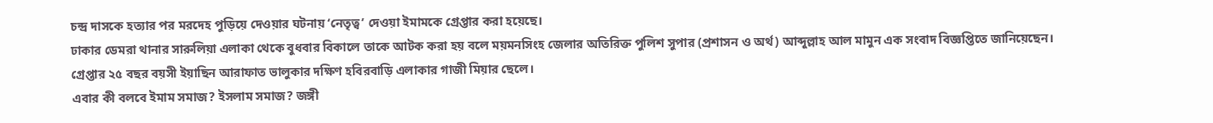চন্দ্র দাসকে হত্যার পর মরদেহ পুড়িয়ে দেওয়ার ঘটনায় ‘নেতৃত্ব’ দেওয়া ইমামকে গ্রেপ্তার করা হয়েছে।
ঢাকার ডেমরা থানার সারুলিয়া এলাকা থেকে বুধবার বিকালে তাকে আটক করা হয় বলে ময়মনসিংহ জেলার অতিরিক্ত পুলিশ সুপার (প্রশাসন ও অর্থ) আব্দুল্লাহ আল মামুন এক সংবাদ বিজ্ঞপ্তিতে জানিয়েছেন।
গ্রেপ্তার ২৫ বছর বয়সী ইয়াছিন আরাফাত ভালুকার দক্ষিণ হবিরবাড়ি এলাকার গাজী মিয়ার ছেলে।
এবার কী বলবে ইমাম সমাজ? ইসলাম সমাজ? জঙ্গী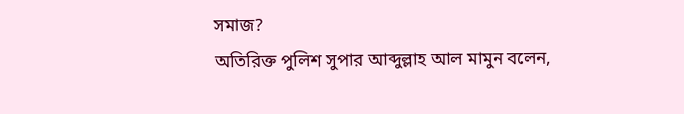সমাজ?
অতিরিক্ত পুলিশ সুপার আব্দুল্লাহ আল মামুন বলেন,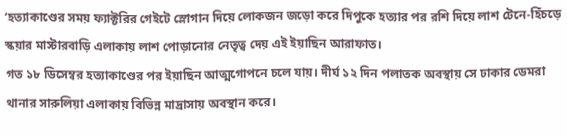‘হত্যাকাণ্ডের সময় ফ্যাক্টরির গেইটে স্লোগান দিয়ে লোকজন জড়ো করে দিপুকে হত্যার পর রশি দিয়ে লাশ টেনে-হিঁচড়ে স্কয়ার মাস্টারবাড়ি এলাকায় লাশ পোড়ানোর নেতৃত্ব দেয় এই ইয়াছিন আরাফাত।
গত ১৮ ডিসেম্বর হত্যাকাণ্ডের পর ইয়াছিন আত্মগোপনে চলে যায়। দীর্ঘ ১২ দিন পলাতক অবস্থায় সে ঢাকার ডেমরা থানার সারুলিয়া এলাকায় বিভিন্ন মাদ্রাসায় অবস্থান করে।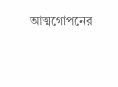আত্মগোপনের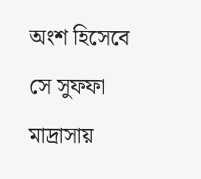অংশ হিসেবে সে সুফফা মাদ্রাসায়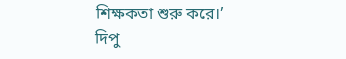শিক্ষকতা শুরু করে।’
দিপু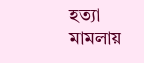হত্যা মামলায়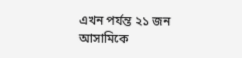এখন পর্যন্ত ২১ জন আসামিকে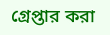গ্রেপ্তার করা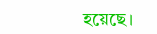হয়েছে।